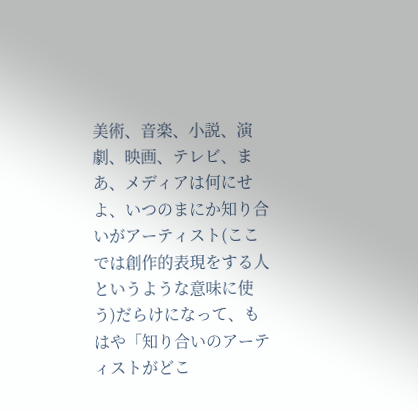美術、音楽、小説、演劇、映画、テレビ、まあ、メディアは何にせよ、いつのまにか知り合いがアーティスト(ここでは創作的表現をする人というような意味に使う)だらけになって、もはや「知り合いのアーティストがどこ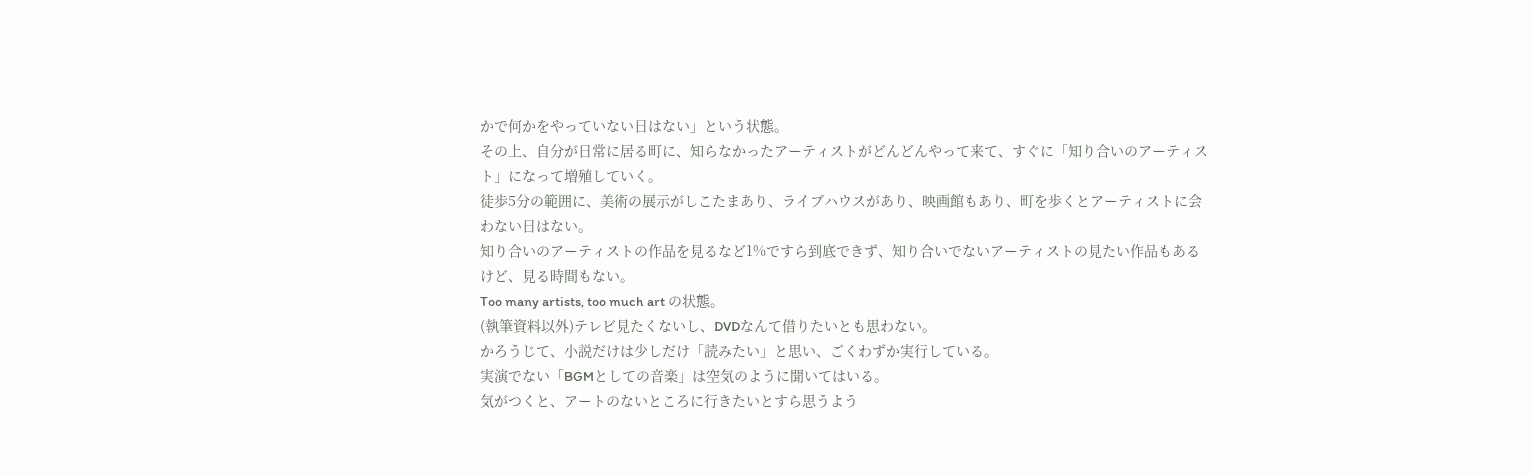かで何かをやっていない日はない」という状態。
その上、自分が日常に居る町に、知らなかったアーティストがどんどんやって来て、すぐに「知り合いのアーティスト」になって増殖していく。
徒歩5分の範囲に、美術の展示がしこたまあり、ライブハウスがあり、映画館もあり、町を歩くとアーティストに会わない日はない。
知り合いのアーティストの作品を見るなど1%ですら到底できず、知り合いでないアーティストの見たい作品もあるけど、見る時間もない。
Too many artists, too much art の状態。
(執筆資料以外)テレビ見たくないし、DVDなんて借りたいとも思わない。
かろうじて、小説だけは少しだけ「読みたい」と思い、ごくわずか実行している。
実演でない「BGMとしての音楽」は空気のように聞いてはいる。
気がつくと、アートのないところに行きたいとすら思うよう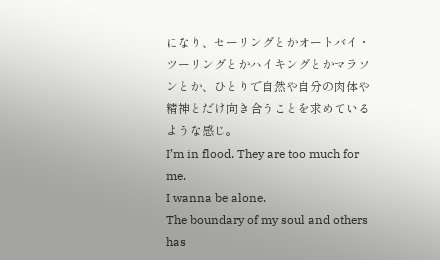になり、セーリングとかオートバイ・ツーリングとかハイキングとかマラソンとか、ひとりで自然や自分の肉体や精神とだけ向き合うことを求めているような感じ。
I’m in flood. They are too much for me.
I wanna be alone.
The boundary of my soul and others has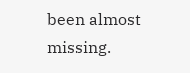been almost missing.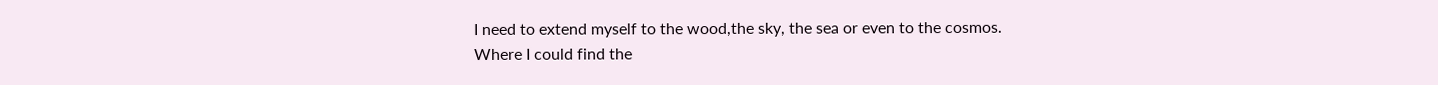I need to extend myself to the wood,the sky, the sea or even to the cosmos.
Where I could find the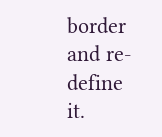border and re-define it.